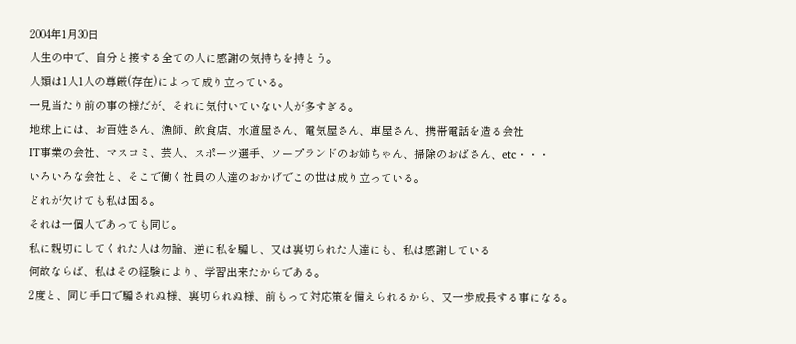2004年1月30日
人生の中で、自分と接する全ての人に感謝の気持ちを持とう。
人類は1人1人の尊厳(存在)によって成り立っている。
一見当たり前の事の様だが、それに気付いていない人が多すぎる。
地球上には、お百姓さん、漁師、飲食店、水道屋さん、電気屋さん、車屋さん、携帯電話を造る会社
IT事業の会社、マスコミ、芸人、スポーツ選手、ソープランドのお姉ちゃん、掃除のおばさん、etc・・・
いろいろな会社と、そこで働く社員の人達のおかげでこの世は成り立っている。
どれが欠けても私は困る。
それは一個人であっても同じ。
私に親切にしてくれた人は勿論、逆に私を騙し、又は裏切られた人達にも、私は感謝している
何故ならば、私はその経験により、学習出来たからである。
2度と、同じ手口で騙されぬ様、裏切られぬ様、前もって対応策を備えられるから、又一歩成長する事になる。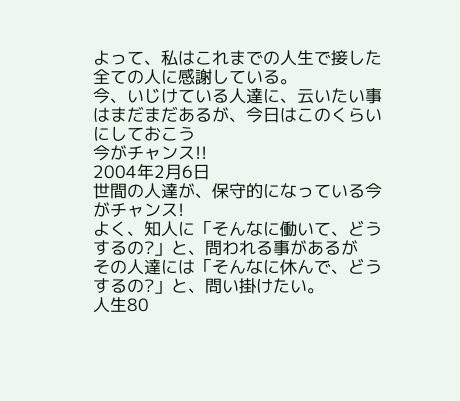よって、私はこれまでの人生で接した全ての人に感謝している。
今、いじけている人達に、云いたい事はまだまだあるが、今日はこのくらいにしておこう
今がチャンス!!
2004年2月6日
世間の人達が、保守的になっている今がチャンス!
よく、知人に「そんなに働いて、どうするの?」と、問われる事があるが
その人達には「そんなに休んで、どうするの?」と、問い掛けたい。
人生80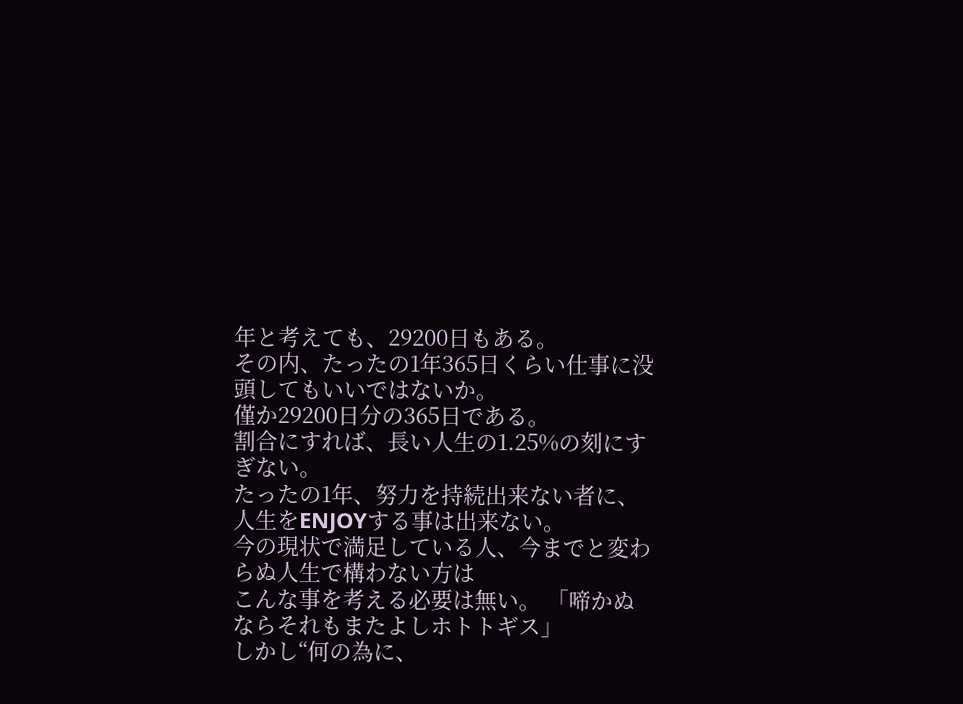年と考えても、29200日もある。
その内、たったの1年365日くらい仕事に没頭してもいいではないか。
僅か29200日分の365日である。
割合にすれば、長い人生の1.25%の刻にすぎない。
たったの1年、努力を持続出来ない者に、人生をENJOYする事は出来ない。
今の現状で満足している人、今までと変わらぬ人生で構わない方は
こんな事を考える必要は無い。 「啼かぬならそれもまたよしホトトギス」
しかし“何の為に、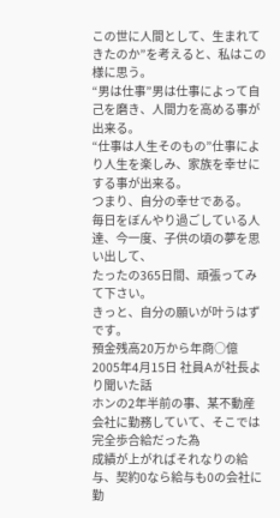この世に人間として、生まれてきたのか”を考えると、私はこの様に思う。
“男は仕事”男は仕事によって自己を磨き、人間力を高める事が出来る。
“仕事は人生そのもの”仕事により人生を楽しみ、家族を幸せにする事が出来る。
つまり、自分の幸せである。
毎日をぼんやり過ごしている人達、今一度、子供の頃の夢を思い出して、
たったの365日間、頑張ってみて下さい。
きっと、自分の願いが叶うはずです。
預金残高20万から年商○億
2005年4月15日 社員Aが社長より聞いた話
ホンの2年半前の事、某不動産会社に勤務していて、そこでは完全歩合給だった為
成績が上がればそれなりの給与、契約0なら給与も0の会社に勤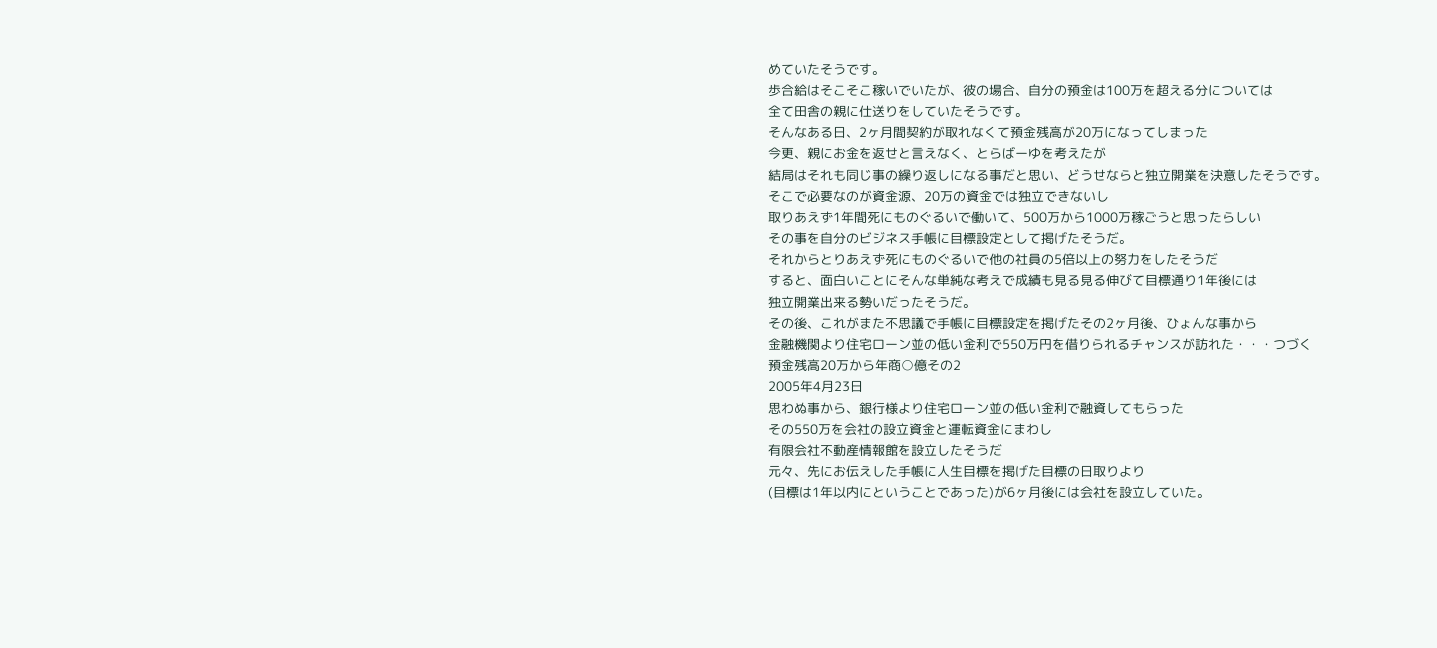めていたそうです。
歩合給はそこそこ稼いでいたが、彼の場合、自分の預金は100万を超える分については
全て田舎の親に仕送りをしていたそうです。
そんなある日、2ヶ月間契約が取れなくて預金残高が20万になってしまった
今更、親にお金を返せと言えなく、とらばーゆを考えたが
結局はそれも同じ事の繰り返しになる事だと思い、どうせならと独立開業を決意したそうです。
そこで必要なのが資金源、20万の資金では独立できないし
取りあえず1年間死にものぐるいで働いて、500万から1000万稼ごうと思ったらしい
その事を自分のビジネス手帳に目標設定として掲げたそうだ。
それからとりあえず死にものぐるいで他の社員の5倍以上の努力をしたそうだ
すると、面白いことにそんな単純な考えで成績も見る見る伸びて目標通り1年後には
独立開業出来る勢いだったそうだ。
その後、これがまた不思議で手帳に目標設定を掲げたその2ヶ月後、ひょんな事から
金融機関より住宅ローン並の低い金利で550万円を借りられるチャンスが訪れた・・・つづく
預金残高20万から年商○億その2
2005年4月23日
思わぬ事から、銀行様より住宅ローン並の低い金利で融資してもらった
その550万を会社の設立資金と運転資金にまわし
有限会社不動産情報館を設立したそうだ
元々、先にお伝えした手帳に人生目標を掲げた目標の日取りより
(目標は1年以内にということであった)が6ヶ月後には会社を設立していた。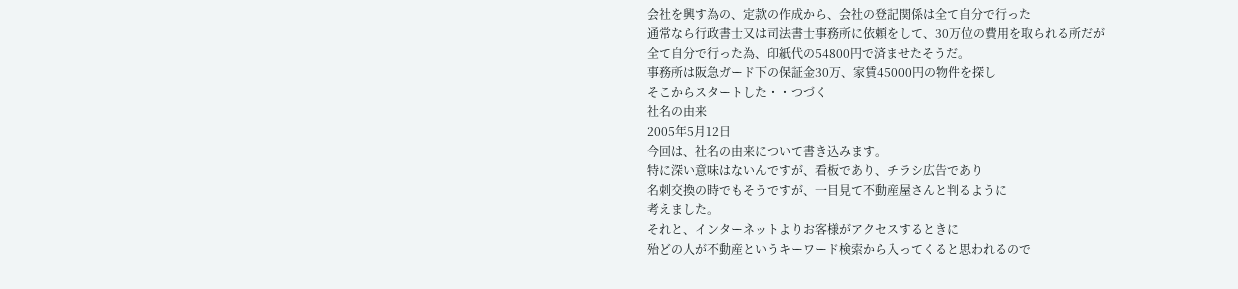会社を興す為の、定款の作成から、会社の登記関係は全て自分で行った
通常なら行政書士又は司法書士事務所に依頼をして、30万位の費用を取られる所だが
全て自分で行った為、印紙代の54800円で済ませたそうだ。
事務所は阪急ガード下の保証金30万、家賃45000円の物件を探し
そこからスタートした・・つづく
社名の由来
2005年5月12日
今回は、社名の由来について書き込みます。
特に深い意味はないんですが、看板であり、チラシ広告であり
名刺交換の時でもそうですが、一目見て不動産屋さんと判るように
考えました。
それと、インターネットよりお客様がアクセスするときに
殆どの人が不動産というキーワード検索から入ってくると思われるので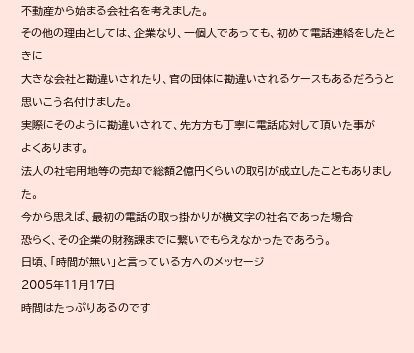不動産から始まる会社名を考えました。
その他の理由としては、企業なり、一個人であっても、初めて電話連絡をしたときに
大きな会社と勘違いされたり、官の団体に勘違いされるケースもあるだろうと
思いこう名付けました。
実際にそのように勘違いされて、先方方も丁寧に電話応対して頂いた事が
よくあります。
法人の社宅用地等の売却で総額2億円くらいの取引が成立したこともありました。
今から思えば、最初の電話の取っ掛かりが横文字の社名であった場合
恐らく、その企業の財務課までに繋いでもらえなかったであろう。
日頃、「時間が無い」と言っている方へのメッセージ
2005年11月17日
時間はたっぷりあるのです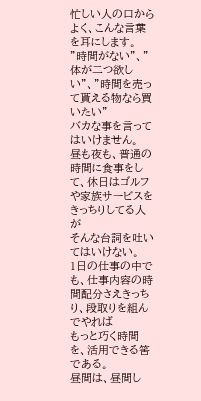忙しい人の口からよく、こんな言葉を耳にします。
”時間がない”、”体が二つ欲しい”、”時間を売って貰える物なら買いたい”
バカな事を言ってはいけません。
昼も夜も、普通の時間に食事をして、休日はゴルフや家族サービスをきっちりしてる人が
そんな台詞を吐いてはいけない。
1日の仕事の中でも、仕事内容の時間配分さえきっちり、段取りを組んでやれば
もっと巧く時間を、活用できる筈である。
昼間は、昼間し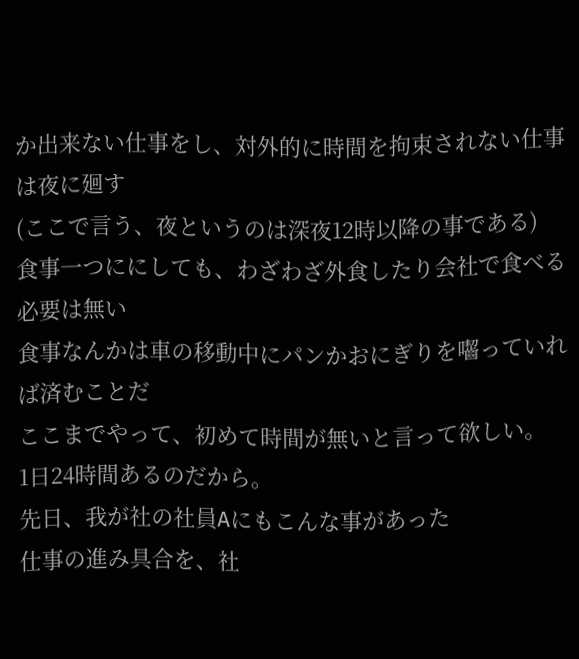か出来ない仕事をし、対外的に時間を拘束されない仕事は夜に廻す
(ここで言う、夜というのは深夜12時以降の事である)
食事一つににしても、わざわざ外食したり会社で食べる必要は無い
食事なんかは車の移動中にパンかおにぎりを囓っていれば済むことだ
ここまでやって、初めて時間が無いと言って欲しい。
1日24時間あるのだから。
先日、我が社の社員Aにもこんな事があった
仕事の進み具合を、社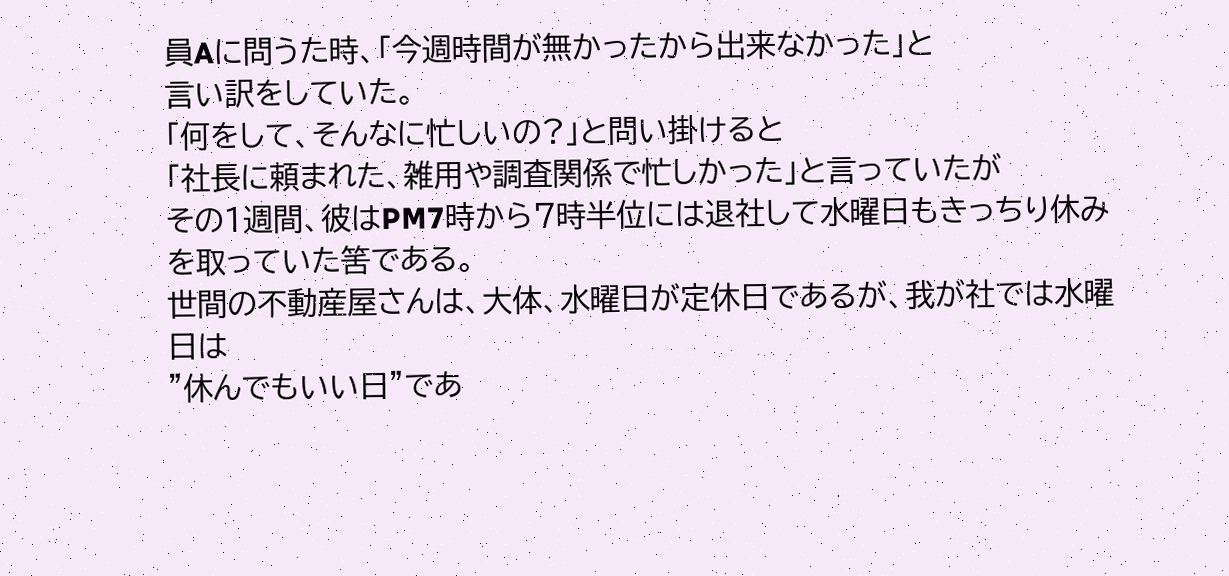員Aに問うた時、「今週時間が無かったから出来なかった」と
言い訳をしていた。
「何をして、そんなに忙しいの?」と問い掛けると
「社長に頼まれた、雑用や調査関係で忙しかった」と言っていたが
その1週間、彼はPM7時から7時半位には退社して水曜日もきっちり休みを取っていた筈である。
世間の不動産屋さんは、大体、水曜日が定休日であるが、我が社では水曜日は
”休んでもいい日”であ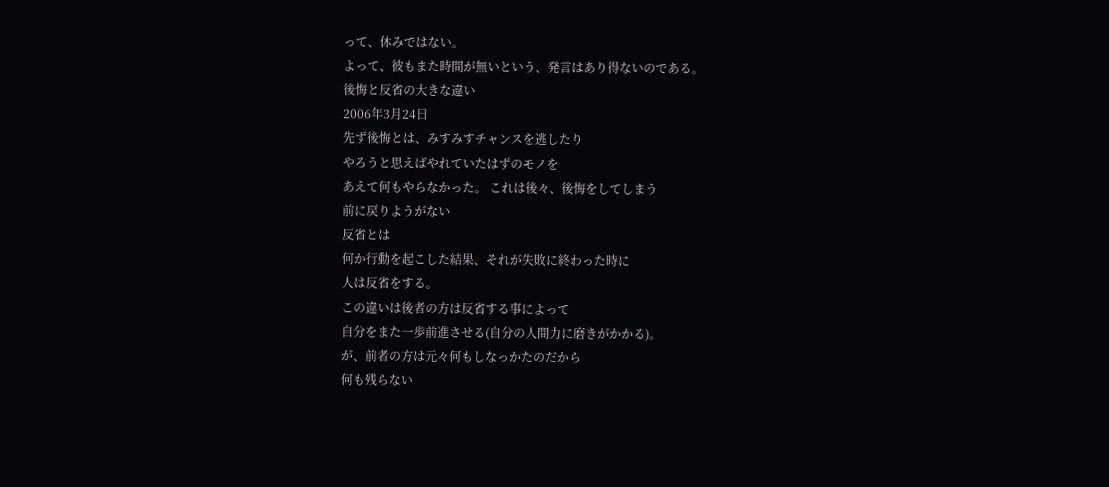って、休みではない。
よって、彼もまた時間が無いという、発言はあり得ないのである。
後悔と反省の大きな違い
2006年3月24日
先ず後悔とは、みすみすチャンスを逃したり
やろうと思えばやれていたはずのモノを
あえて何もやらなかった。 これは後々、後悔をしてしまう
前に戻りようがない
反省とは
何か行動を起こした結果、それが失敗に終わった時に
人は反省をする。
この違いは後者の方は反省する事によって
自分をまた一歩前進させる(自分の人間力に磨きがかかる)。
が、前者の方は元々何もしなっかたのだから
何も残らない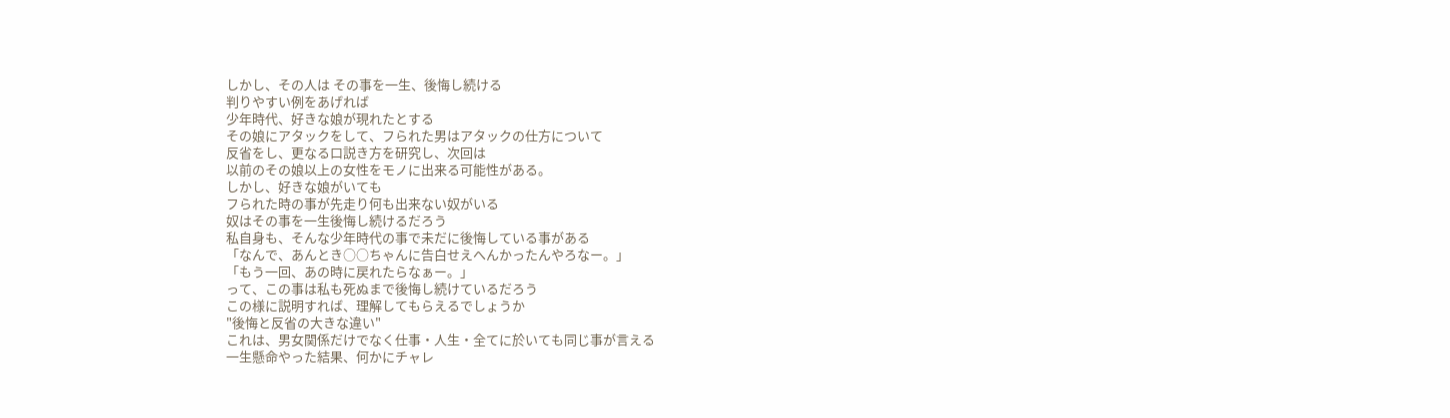しかし、その人は その事を一生、後悔し続ける
判りやすい例をあげれば
少年時代、好きな娘が現れたとする
その娘にアタックをして、フられた男はアタックの仕方について
反省をし、更なる口説き方を研究し、次回は
以前のその娘以上の女性をモノに出来る可能性がある。
しかし、好きな娘がいても
フられた時の事が先走り何も出来ない奴がいる
奴はその事を一生後悔し続けるだろう
私自身も、そんな少年時代の事で未だに後悔している事がある
「なんで、あんとき○○ちゃんに告白せえへんかったんやろなー。」
「もう一回、あの時に戻れたらなぁー。」
って、この事は私も死ぬまで後悔し続けているだろう
この様に説明すれば、理解してもらえるでしょうか
"後悔と反省の大きな違い"
これは、男女関係だけでなく仕事・人生・全てに於いても同じ事が言える
一生懸命やった結果、何かにチャレ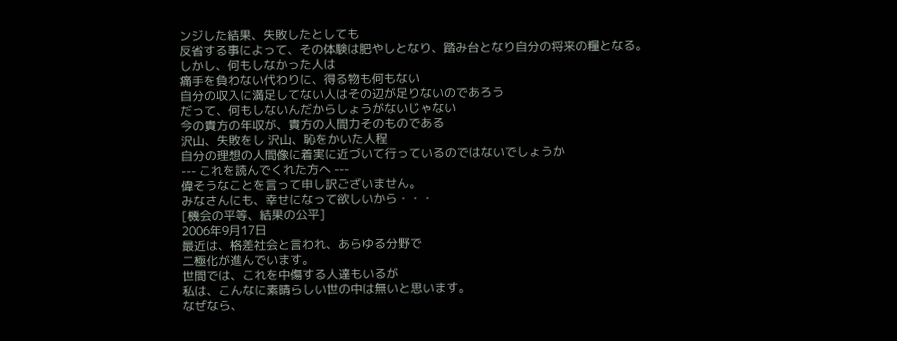ンジした結果、失敗したとしても
反省する事によって、その体験は肥やしとなり、踏み台となり自分の将来の糧となる。
しかし、何もしなかった人は
痛手を負わない代わりに、得る物も何もない
自分の収入に満足してない人はその辺が足りないのであろう
だって、何もしないんだからしょうがないじゃない
今の貴方の年収が、貴方の人間力そのものである
沢山、失敗をし 沢山、恥をかいた人程
自分の理想の人間像に着実に近づいて行っているのではないでしょうか
--- これを読んでくれた方へ ---
偉そうなことを言って申し訳ございません。
みなさんにも、幸せになって欲しいから・・・
[機会の平等、結果の公平]
2006年9月17日
最近は、格差社会と言われ、あらゆる分野で
二極化が進んでいます。
世間では、これを中傷する人達もいるが
私は、こんなに素晴らしい世の中は無いと思います。
なぜなら、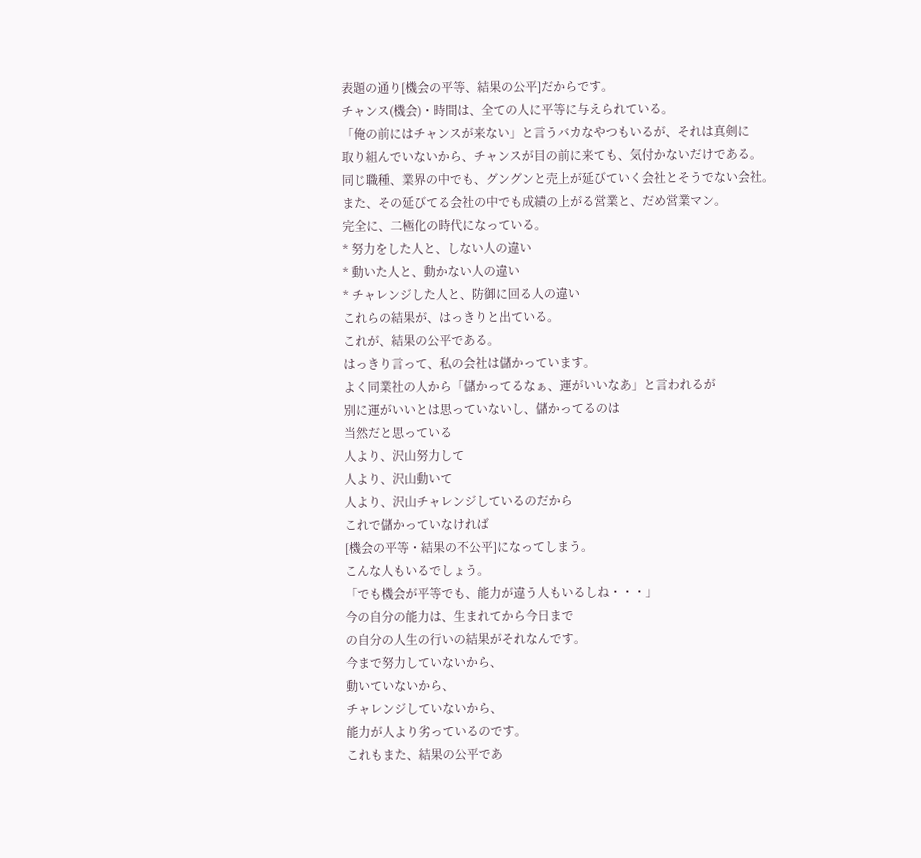表題の通り[機会の平等、結果の公平]だからです。
チャンス(機会)・時間は、全ての人に平等に与えられている。
「俺の前にはチャンスが来ない」と言うバカなやつもいるが、それは真剣に
取り組んでいないから、チャンスが目の前に来ても、気付かないだけである。
同じ職種、業界の中でも、グングンと売上が延びていく会社とそうでない会社。
また、その延びてる会社の中でも成績の上がる営業と、だめ営業マン。
完全に、二極化の時代になっている。
* 努力をした人と、しない人の違い
* 動いた人と、動かない人の違い
* チャレンジした人と、防御に回る人の違い
これらの結果が、はっきりと出ている。
これが、結果の公平である。
はっきり言って、私の会社は儲かっています。
よく同業社の人から「儲かってるなぁ、運がいいなあ」と言われるが
別に運がいいとは思っていないし、儲かってるのは
当然だと思っている
人より、沢山努力して
人より、沢山動いて
人より、沢山チャレンジしているのだから
これで儲かっていなければ
[機会の平等・結果の不公平]になってしまう。
こんな人もいるでしょう。
「でも機会が平等でも、能力が違う人もいるしね・・・」
今の自分の能力は、生まれてから今日まで
の自分の人生の行いの結果がそれなんです。
今まで努力していないから、
動いていないから、
チャレンジしていないから、
能力が人より劣っているのです。
これもまた、結果の公平であ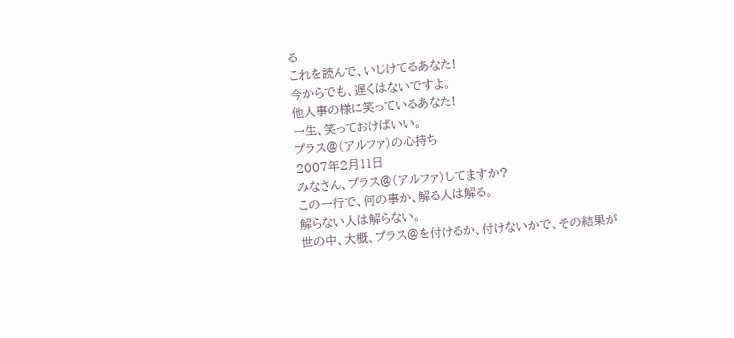る
これを読んで、いじけてるあなた!
今からでも、遅くはないですよ。
他人事の様に笑っているあなた!
一生、笑っておけばいい。
プラス@(アルファ)の心持ち
2007年2月11日
みなさん、プラス@(アルファ)してますか?
この一行で、何の事か、解る人は解る。
解らない人は解らない。
世の中、大概、プラス@を付けるか、付けないかで、その結果が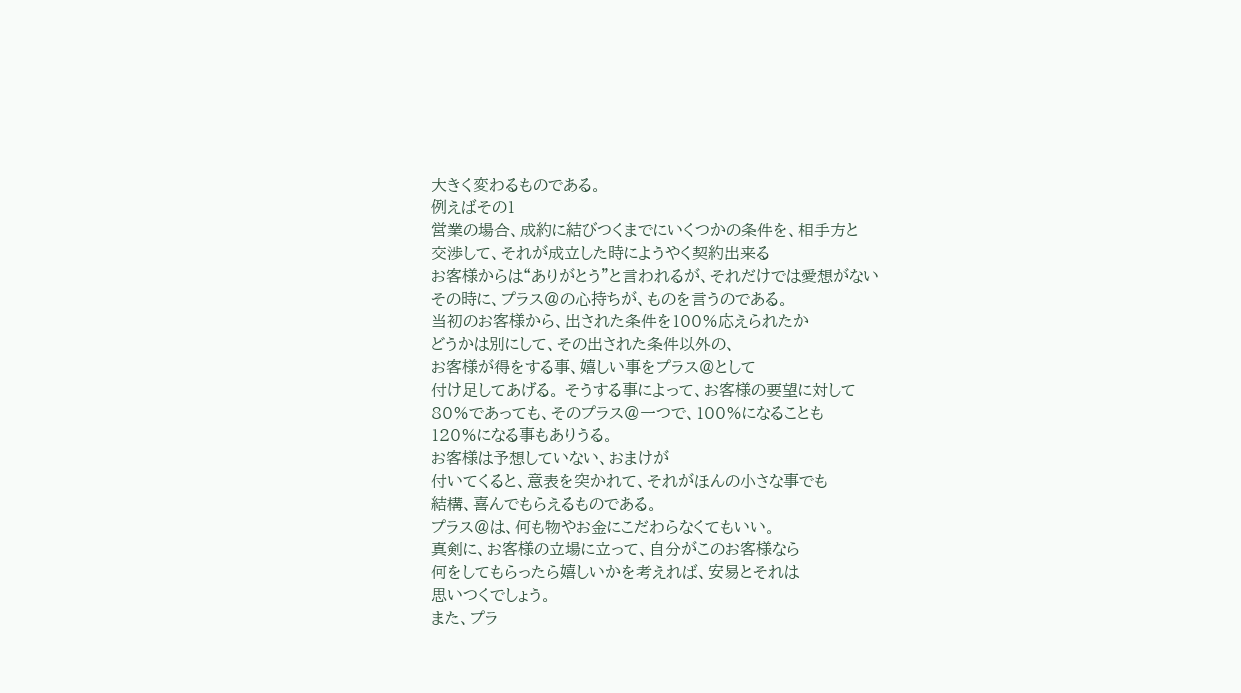大きく変わるものである。
例えばその1
営業の場合、成約に結びつくまでにいくつかの条件を、相手方と
交渉して、それが成立した時にようやく契約出来る
お客様からは“ありがとう”と言われるが、それだけでは愛想がない
その時に、プラス@の心持ちが、ものを言うのである。
当初のお客様から、出された条件を100%応えられたか
どうかは別にして、その出された条件以外の、
お客様が得をする事、嬉しい事をプラス@として
付け足してあげる。 そうする事によって、お客様の要望に対して
80%であっても、そのプラス@一つで、100%になることも
120%になる事もありうる。
お客様は予想していない、おまけが
付いてくると、意表を突かれて、それがほんの小さな事でも
結構、喜んでもらえるものである。
プラス@は、何も物やお金にこだわらなくてもいい。
真剣に、お客様の立場に立って、自分がこのお客様なら
何をしてもらったら嬉しいかを考えれば、安易とそれは
思いつくでしょう。
また、プラ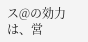ス@の効力は、営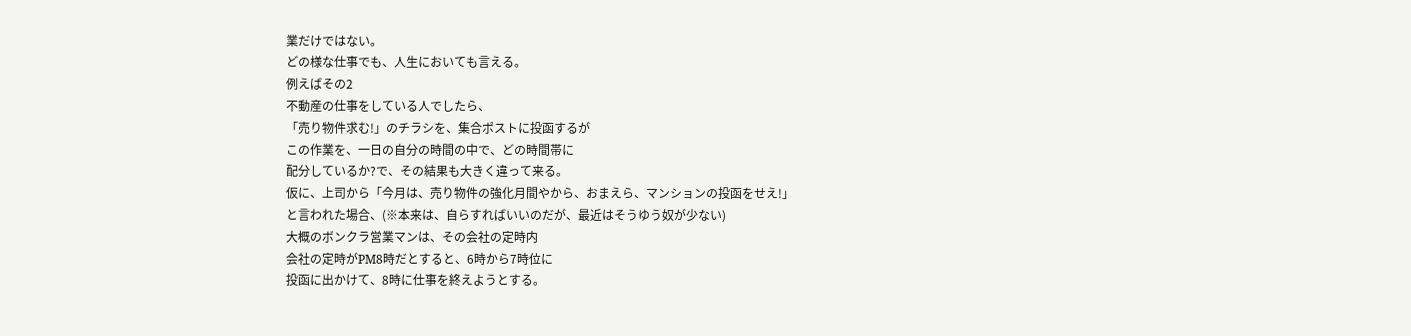業だけではない。
どの様な仕事でも、人生においても言える。
例えばその2
不動産の仕事をしている人でしたら、
「売り物件求む!」のチラシを、集合ポストに投函するが
この作業を、一日の自分の時間の中で、どの時間帯に
配分しているか?で、その結果も大きく違って来る。
仮に、上司から「今月は、売り物件の強化月間やから、おまえら、マンションの投函をせえ!」
と言われた場合、(※本来は、自らすればいいのだが、最近はそうゆう奴が少ない)
大概のボンクラ営業マンは、その会社の定時内
会社の定時がPM8時だとすると、6時から7時位に
投函に出かけて、8時に仕事を終えようとする。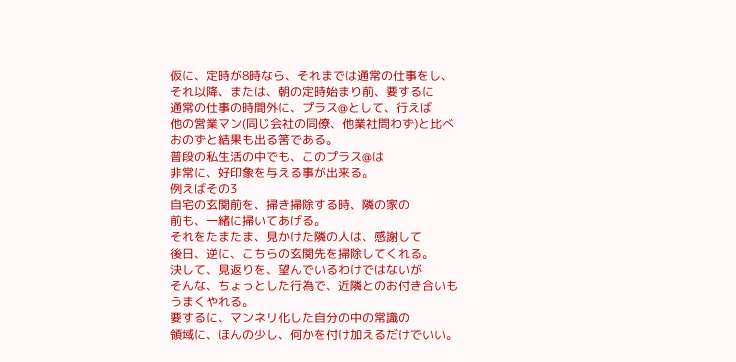仮に、定時が8時なら、それまでは通常の仕事をし、
それ以降、または、朝の定時始まり前、要するに
通常の仕事の時間外に、プラス@として、行えば
他の営業マン(同じ会社の同僚、他業社問わず)と比べ
おのずと結果も出る筈である。
普段の私生活の中でも、このプラス@は
非常に、好印象を与える事が出来る。
例えばその3
自宅の玄関前を、掃き掃除する時、隣の家の
前も、一緒に掃いてあげる。
それをたまたま、見かけた隣の人は、感謝して
後日、逆に、こちらの玄関先を掃除してくれる。
決して、見返りを、望んでいるわけではないが
そんな、ちょっとした行為で、近隣とのお付き合いも
うまくやれる。
要するに、マンネリ化した自分の中の常識の
領域に、ほんの少し、何かを付け加えるだけでいい。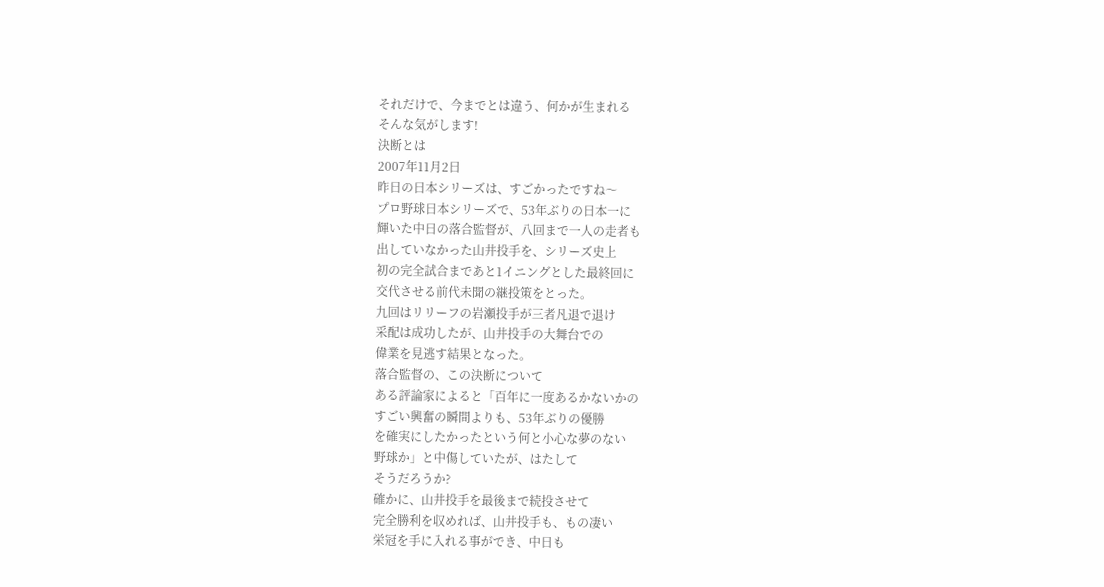それだけで、今までとは違う、何かが生まれる
そんな気がします!
決断とは
2007年11月2日
昨日の日本シリーズは、すごかったですね〜
プロ野球日本シリーズで、53年ぶりの日本一に
輝いた中日の落合監督が、八回まで一人の走者も
出していなかった山井投手を、シリーズ史上
初の完全試合まであと1イニングとした最終回に
交代させる前代未聞の継投策をとった。
九回はリリーフの岩瀬投手が三者凡退で退け
采配は成功したが、山井投手の大舞台での
偉業を見逃す結果となった。
落合監督の、この決断について
ある評論家によると「百年に一度あるかないかの
すごい興奮の瞬間よりも、53年ぶりの優勝
を確実にしたかったという何と小心な夢のない
野球か」と中傷していたが、はたして
そうだろうか?
確かに、山井投手を最後まで続投させて
完全勝利を収めれば、山井投手も、もの凄い
栄冠を手に入れる事ができ、中日も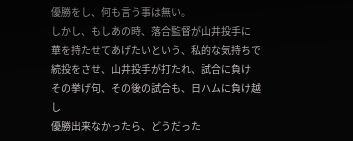優勝をし、何も言う事は無い。
しかし、もしあの時、落合監督が山井投手に
華を持たせてあげたいという、私的な気持ちで
続投をさせ、山井投手が打たれ、試合に負け
その挙げ句、その後の試合も、日ハムに負け越し
優勝出来なかったら、どうだった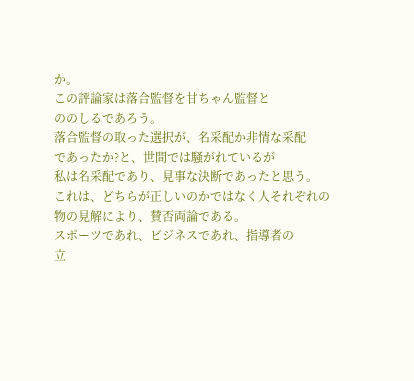か。
この評論家は落合監督を甘ちゃん監督と
ののしるであろう。
落合監督の取った選択が、名采配か非情な采配
であったか?と、世間では騒がれているが
私は名采配であり、見事な決断であったと思う。
これは、どちらが正しいのかではなく人それぞれの
物の見解により、賛否両論である。
スポーツであれ、ビジネスであれ、指導者の
立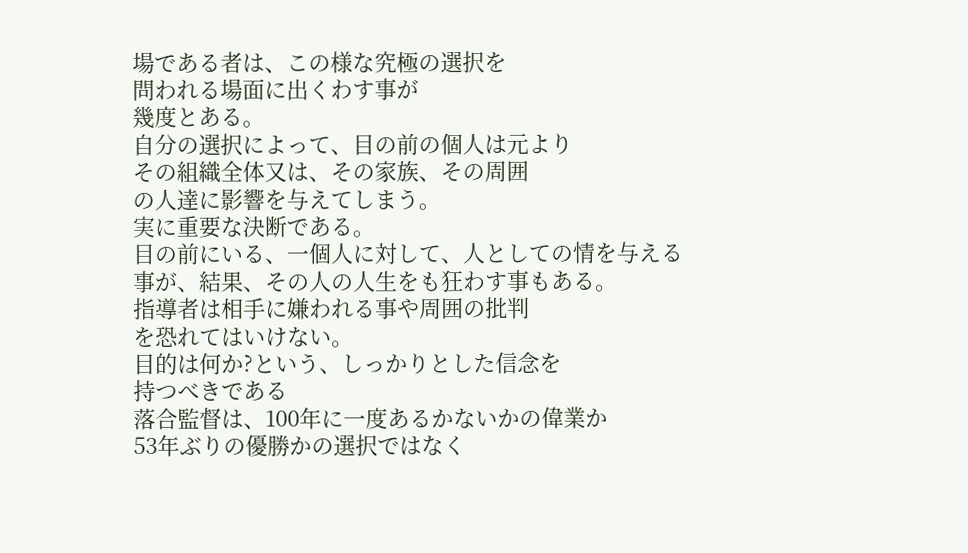場である者は、この様な究極の選択を
問われる場面に出くわす事が
幾度とある。
自分の選択によって、目の前の個人は元より
その組織全体又は、その家族、その周囲
の人達に影響を与えてしまう。
実に重要な決断である。
目の前にいる、一個人に対して、人としての情を与える
事が、結果、その人の人生をも狂わす事もある。
指導者は相手に嫌われる事や周囲の批判
を恐れてはいけない。
目的は何か?という、しっかりとした信念を
持つべきである
落合監督は、100年に一度あるかないかの偉業か
53年ぶりの優勝かの選択ではなく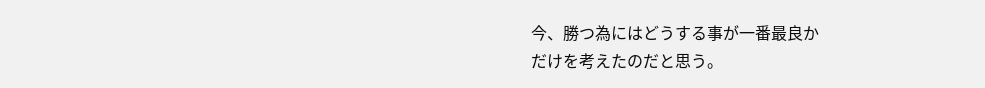今、勝つ為にはどうする事が一番最良か
だけを考えたのだと思う。